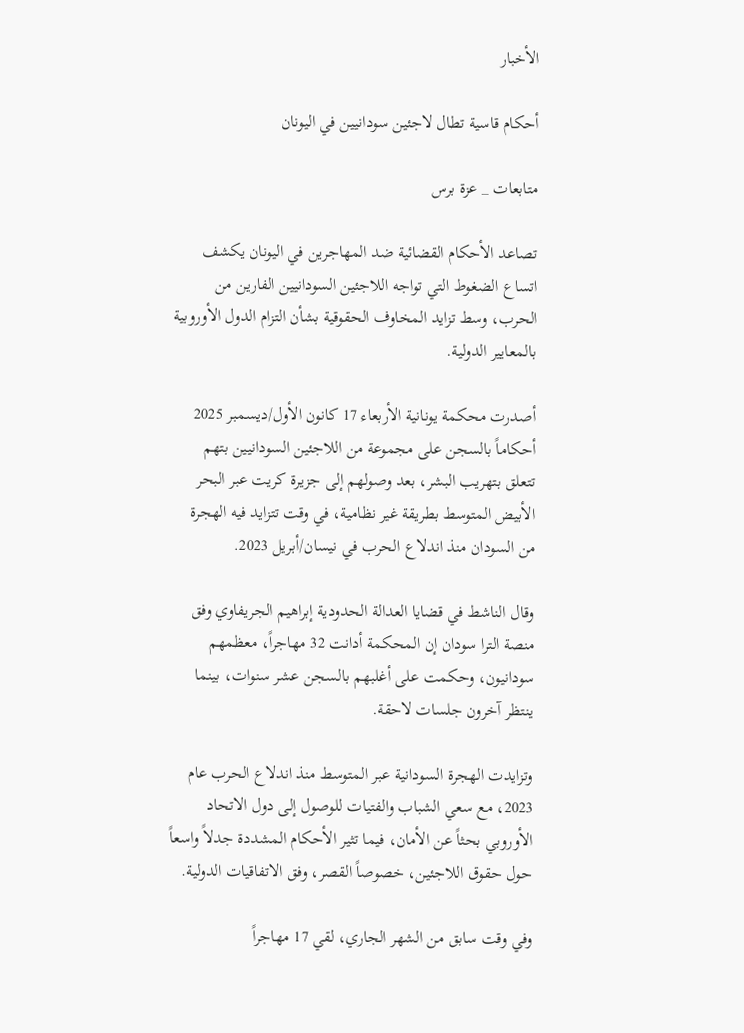الأخبار

أحكام قاسية تطال لاجئين سودانيين في اليونان

متابعات _ عزة برس

تصاعد الأحكام القضائية ضد المهاجرين في اليونان يكشف اتساع الضغوط التي تواجه اللاجئين السودانيين الفارين من الحرب، وسط تزايد المخاوف الحقوقية بشأن التزام الدول الأوروبية بالمعايير الدولية.

أصدرت محكمة يونانية الأربعاء 17 كانون الأول/ديسمبر 2025 أحكاماً بالسجن على مجموعة من اللاجئين السودانيين بتهم تتعلق بتهريب البشر، بعد وصولهم إلى جزيرة كريت عبر البحر الأبيض المتوسط بطريقة غير نظامية، في وقت تتزايد فيه الهجرة من السودان منذ اندلاع الحرب في نيسان/أبريل 2023.

وقال الناشط في قضايا العدالة الحدودية إبراهيم الجريفاوي وفق منصة الترا سودان إن المحكمة أدانت 32 مهاجراً، معظمهم سودانيون، وحكمت على أغلبهم بالسجن عشر سنوات، بينما ينتظر آخرون جلسات لاحقة.

وتزايدت الهجرة السودانية عبر المتوسط منذ اندلاع الحرب عام 2023، مع سعي الشباب والفتيات للوصول إلى دول الاتحاد الأوروبي بحثاً عن الأمان، فيما تثير الأحكام المشددة جدلاً واسعاً حول حقوق اللاجئين، خصوصاً القصر، وفق الاتفاقيات الدولية.

وفي وقت سابق من الشهر الجاري، لقي 17 مهاجراً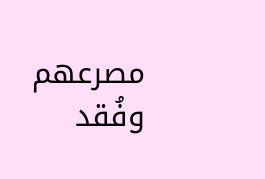مصرعهم وفُقد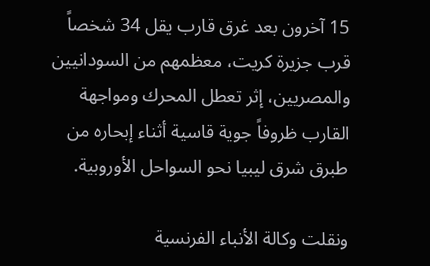15 آخرون بعد غرق قارب يقل 34 شخصاً قرب جزيرة كريت، معظمهم من السودانيين والمصريين، إثر تعطل المحرك ومواجهة القارب ظروفاً جوية قاسية أثناء إبحاره من طبرق شرق ليبيا نحو السواحل الأوروبية.

ونقلت وكالة الأنباء الفرنسية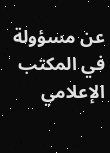عن مسؤولة في المكتب الإعلامي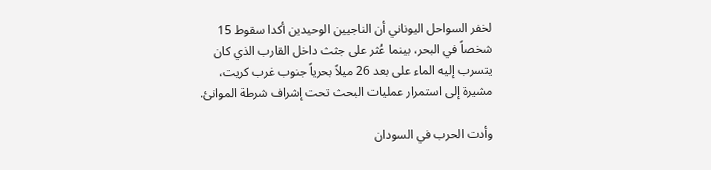لخفر السواحل اليوناني أن الناجيين الوحيدين أكدا سقوط 15 شخصاً في البحر، بينما عُثر على جثث داخل القارب الذي كان يتسرب إليه الماء على بعد 26 ميلاً بحرياً جنوب غرب كريت، مشيرة إلى استمرار عمليات البحث تحت إشراف شرطة الموانئ.

وأدت الحرب في السودان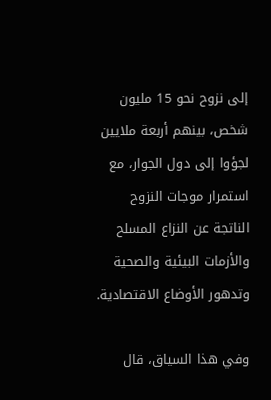إلى نزوح نحو 15 مليون شخص، بينهم أربعة ملايين لجؤوا إلى دول الجوار، مع استمرار موجات النزوح الناتجة عن النزاع المسلح والأزمات البيئية والصحية وتدهور الأوضاع الاقتصادية.

وفي هذا السياق، قال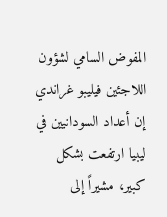المفوض السامي لشؤون اللاجئين فيليبو غراندي إن أعداد السودانيين في ليبيا ارتفعت بشكل كبير، مشيراً إلى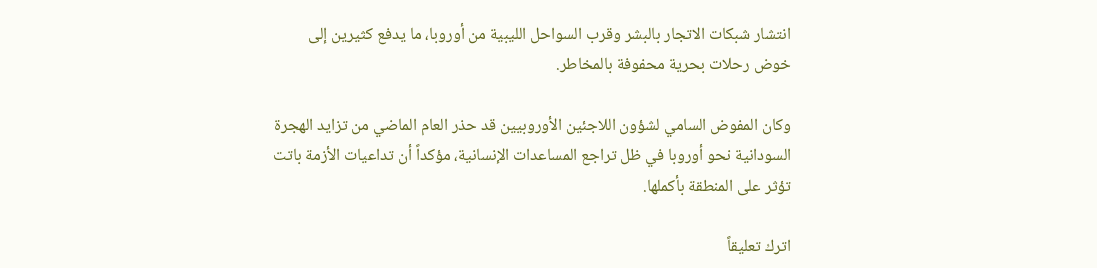انتشار شبكات الاتجار بالبشر وقرب السواحل الليبية من أوروبا، ما يدفع كثيرين إلى خوض رحلات بحرية محفوفة بالمخاطر.

وكان المفوض السامي لشؤون اللاجئين الأوروبيين قد حذر العام الماضي من تزايد الهجرة السودانية نحو أوروبا في ظل تراجع المساعدات الإنسانية، مؤكداً أن تداعيات الأزمة باتت تؤثر على المنطقة بأكملها.

اترك تعليقاً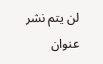لن يتم نشر عنوان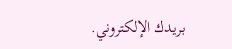بريدك الإلكتروني.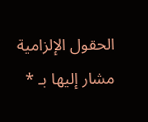الحقول الإلزامية مشار إليها بـ *